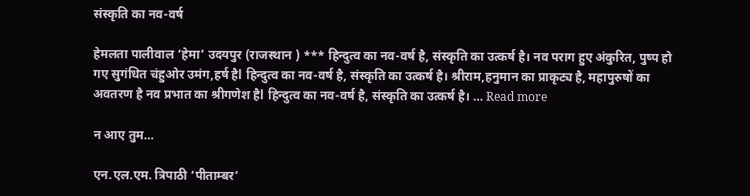संस्कृति का नव-वर्ष

हेमलता पालीवाल ‘हेमा’ उदयपुर (राजस्थान ) *** हिन्दुत्व का नव-वर्ष है, संस्कृति का उत्कर्ष है। नव पराग हुए अंकुरित, पुष्प हो गए सुगंधित चंहुओर उमंग,हर्ष हैl हिन्दुत्व का नव-वर्ष है, संस्कृति का उत्कर्ष है। श्रीराम,हनुमान का प्राकृट्य है, महापुरुषों का अवतरण है नव प्रभात का श्रीगणेश हैl हिन्दुत्व का नव-वर्ष है, संस्कृति का उत्कर्ष है। … Read more

न आए तुम…

एन.एल.एम. त्रिपाठी ‘पीताम्बर’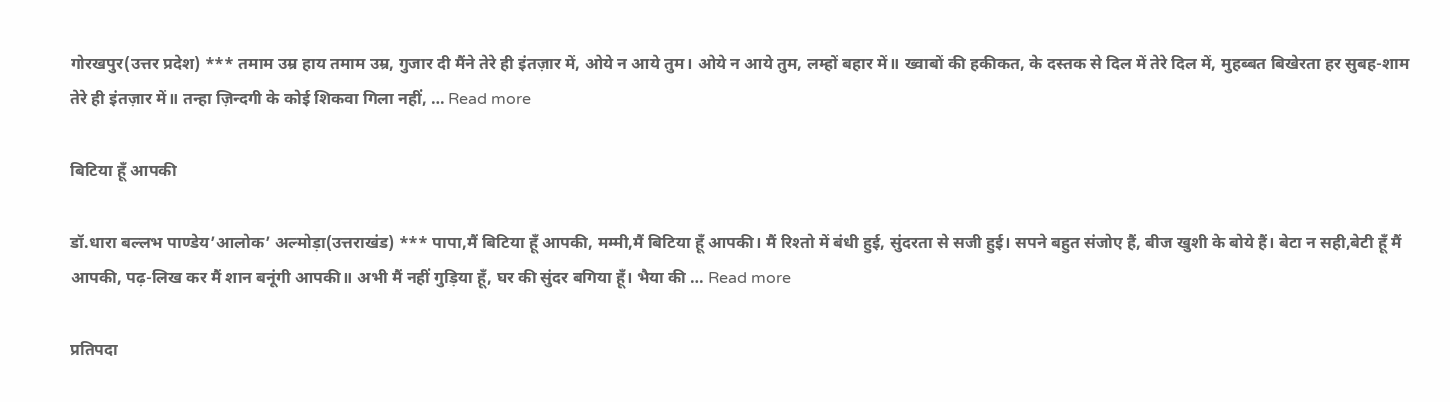गोरखपुर(उत्तर प्रदेश) *** तमाम उम्र हाय तमाम उम्र, गुजार दी मैंने तेरे ही इंतज़ार में, ओये न आये तुम। ओये न आये तुम, लम्हों बहार में॥ ख्वाबों की हकीकत, के दस्तक से दिल में तेरे दिल में, मुहब्बत बिखेरता हर सुबह-शाम तेरे ही इंतज़ार में॥ तन्हा ज़िन्दगी के कोई शिकवा गिला नहीं, … Read more

बिटिया हूँ आपकी

डॉ.धारा बल्लभ पाण्डेय’आलोक’ अल्मोड़ा(उत्तराखंड) *** पापा,मैं बिटिया हूँ आपकी, मम्मी,मैं बिटिया हूँ आपकी। मैं रिश्तो में बंधी हुई, सुंदरता से सजी हुई। सपने बहुत संजोए हैं, बीज खुशी के बोये हैं। बेटा न सही,बेटी हूँ मैं आपकी, पढ़-लिख कर मैं शान बनूंगी आपकी॥ अभी मैं नहीं गुड़िया हूँ, घर की सुंदर बगिया हूँ। भैया की … Read more

प्रतिपदा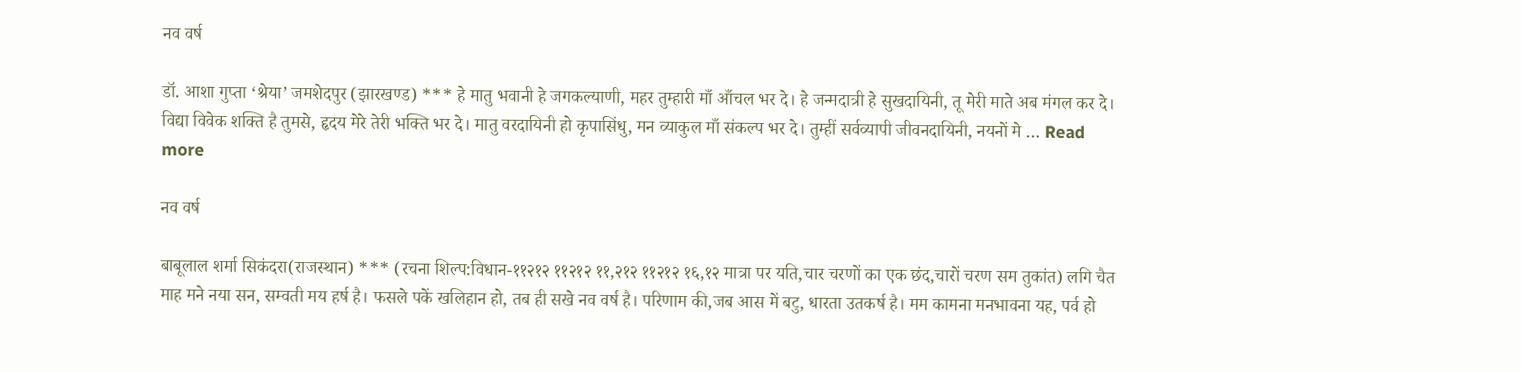नव वर्ष

डॉ. आशा गुप्ता ‘श्रेया’ जमशेदपुर (झारखण्ड) *** हे मातु भवानी हे जगकल्याणी, महर तुम्हारी माँ आँचल भर दे। हे जन्मदात्री हे सुखदायिनी, तू मेरी माते अब मंगल कर दे। विद्या विवेक शक्ति है तुमसे, हृदय मेरे तेरी भक्ति भर दे। मातु वरदायिनी हो कृपासिंधु, मन व्याकुल माँ संकल्प भर दे। तुम्हीं सर्वव्यापी जीवनदायिनी, नयनों मे … Read more

नव वर्ष

बाबूलाल शर्मा सिकंदरा(राजस्थान) *** (रचना शिल्प:विधान-११२१२ ११२१२ ११,२१२ ११२१२ १६,१२ मात्रा पर यति,चार चरणों का एक छंद,चारों चरण सम तुकांत) लगि चैत माह मने नया सन, सम्वती मय हर्ष है। फसले पकें खलिहान हो, तब ही सखे नव वर्ष है। परिणाम की,जब आस में बटु, धारता उतकर्ष है। मम कामना मनभावना यह, पर्व हो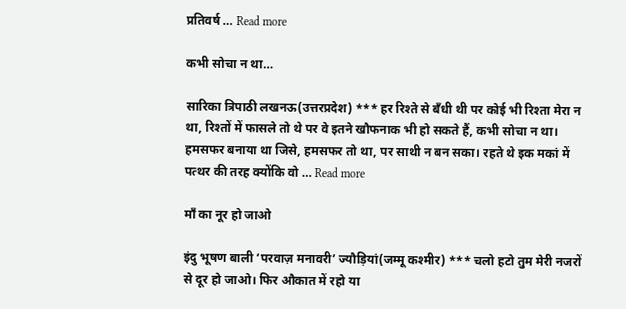प्रतिवर्ष … Read more

कभी सोचा न था…

सारिका त्रिपाठी लखनऊ(उत्तरप्रदेश) *** हर रिश्ते से बँधी थी पर कोई भी रिश्ता मेरा न था, रिश्तों में फासले तो थे पर वे इतने खौफनाक भी हो सकते हैं, कभी सोचा न था। हमसफर बनाया था जिसे, हमसफर तो था, पर साथी न बन सका। रहते थे इक मकां में पत्थर की तरह क्योंकि वो … Read more

माँ का नूर हो जाओ

इंदु भूषण बाली ‘परवाज़ मनावरी’ ज्यौड़ियां(जम्मू कश्मीर) *** चलो हटो तुम मेरी नजरों से दूर हो जाओ। फिर औकात में रहो या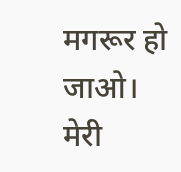मगरूर हो जाओ। मेरी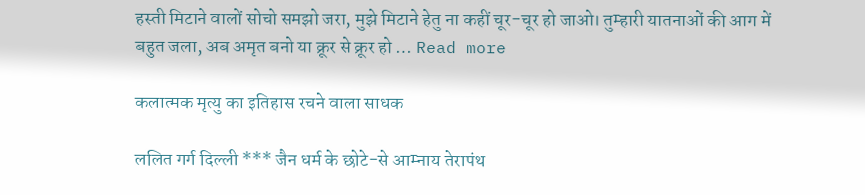हस्ती मिटाने वालों सोचो समझो जरा, मुझे मिटाने हेतु ना कहीं चूर-चूर हो जाओ। तुम्हारी यातनाओं की आग में बहुत जला, अब अमृत बनो या क्रूर से क्रूर हो … Read more

कलात्मक मृत्यु का इतिहास रचने वाला साधक

ललित गर्ग दिल्ली *** जैन धर्म के छोटे-से आम्नाय तेरापंथ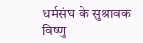धर्मसंघ के सुश्रावक विष्णु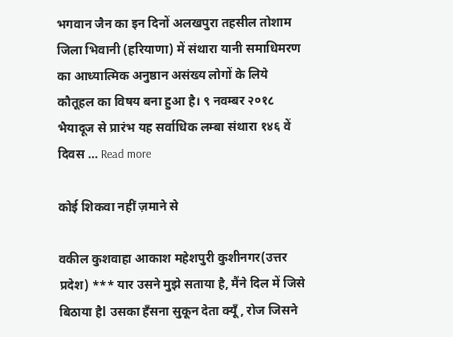भगवान जैन का इन दिनों अलखपुरा तहसील तोशाम जिला भिवानी (हरियाणा) में संथारा यानी समाधिमरण का आध्यात्मिक अनुष्ठान असंख्य लोगों के लिये कौतूहल का विषय बना हुआ है। ९ नवम्बर २०१८ भैयादूज से प्रारंभ यह सर्वाधिक लम्बा संथारा १४६ वें दिवस … Read more

कोई शिकवा नहीं ज़माने से

वकील कुशवाहा आकाश महेशपुरी कुशीनगर(उत्तर प्रदेश) *** यार उसने मुझे सताया है, मैंने दिल में जिसे बिठाया हैl उसका हँसना सुकून देता क्यूँ, रोज जिसने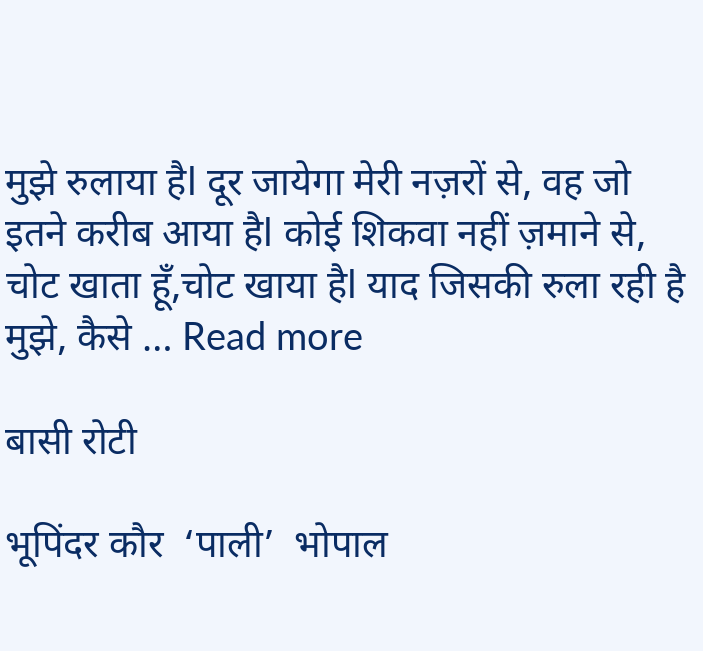मुझे रुलाया हैl दूर जायेगा मेरी नज़रों से, वह जो इतने करीब आया हैl कोई शिकवा नहीं ज़माने से, चोट खाता हूँ,चोट खाया हैl याद जिसकी रुला रही है मुझे, कैसे … Read more

बासी रोटी

भूपिंदर कौर  ‘पाली’  भोपाल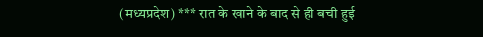(मध्यप्रदेश) *** रात के खाने के बाद से ही बची हुई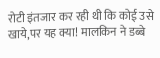रोटी इंतजार कर रही थी कि कोई उसे खाये,पर यह क्या! मालकिन ने डब्बे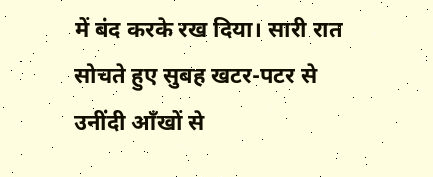में बंद करके रख दिया। सारी रात सोचते हुए सुबह खटर-पटर से उनींदी आँखों से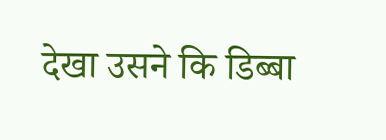देखा उसने कि डिब्बा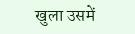खुला उसमें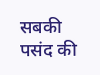सबकी पसंद की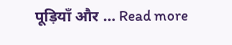पूड़ियाँ ‌और … Read more